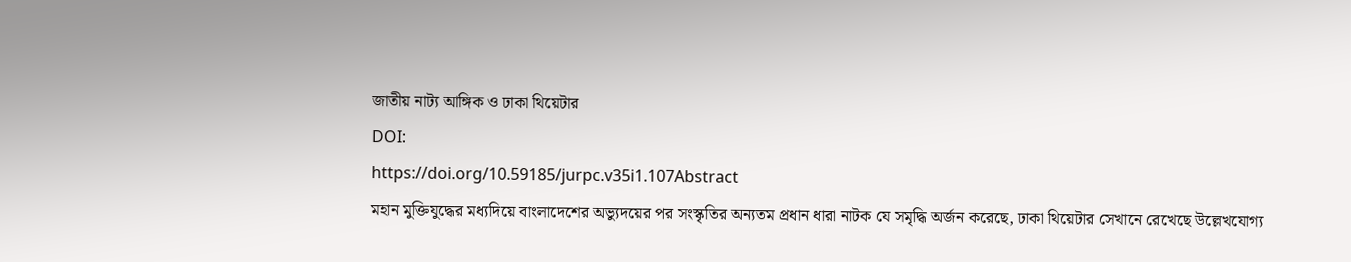জাতীয় নাট্য আঙ্গিক ও ঢাকা থিয়েটার
DOI:
https://doi.org/10.59185/jurpc.v35i1.107Abstract
মহান মুক্তিযুদ্ধের মধ্যদিয়ে বাংলাদেশের অভ্যুদয়ের পর সংস্কৃতির অন্যতম প্রধান ধারা নাটক যে সমৃদ্ধি অর্জন করেছে, ঢাকা থিয়েটার সেখানে রেখেছে উল্লেখযোগ্য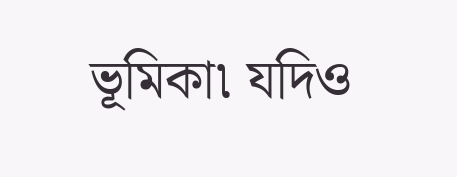ভূমিকা৷ যদিও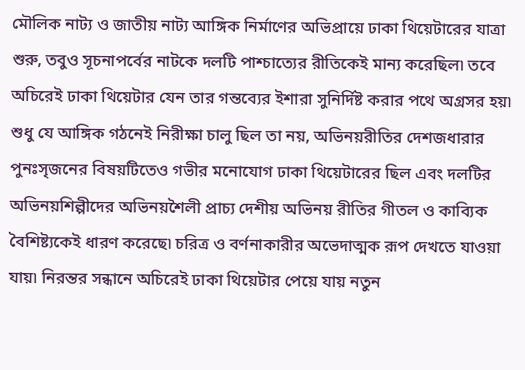মৌলিক নাট্য ও জাতীয় নাট্য আঙ্গিক নির্মাণের অভিপ্রায়ে ঢাকা থিয়েটারের যাত্রা শুরু, তবুও সূচনাপর্বের নাটকে দলটি পাশ্চাত্যের রীতিকেই মান্য করেছিল৷ তবে অচিরেই ঢাকা থিয়েটার যেন তার গন্তব্যের ইশারা সুনির্দিষ্ট করার পথে অগ্রসর হয়৷ শুধু যে আঙ্গিক গঠনেই নিরীক্ষা চালু ছিল তা নয়, অভিনয়রীতির দেশজধারার পুনঃসৃজনের বিষয়টিতেও গভীর মনোযোগ ঢাকা থিয়েটারের ছিল এবং দলটির অভিনয়শিল্পীদের অভিনয়শৈলী প্রাচ্য দেশীয় অভিনয় রীতির গীতল ও কাব্যিক বৈশিষ্ট্যকেই ধারণ করেছে৷ চরিত্র ও বর্ণনাকারীর অভেদাত্মক রূপ দেখতে যাওয়া যায়৷ নিরন্তর সন্ধানে অচিরেই ঢাকা থিয়েটার পেয়ে যায় নতুন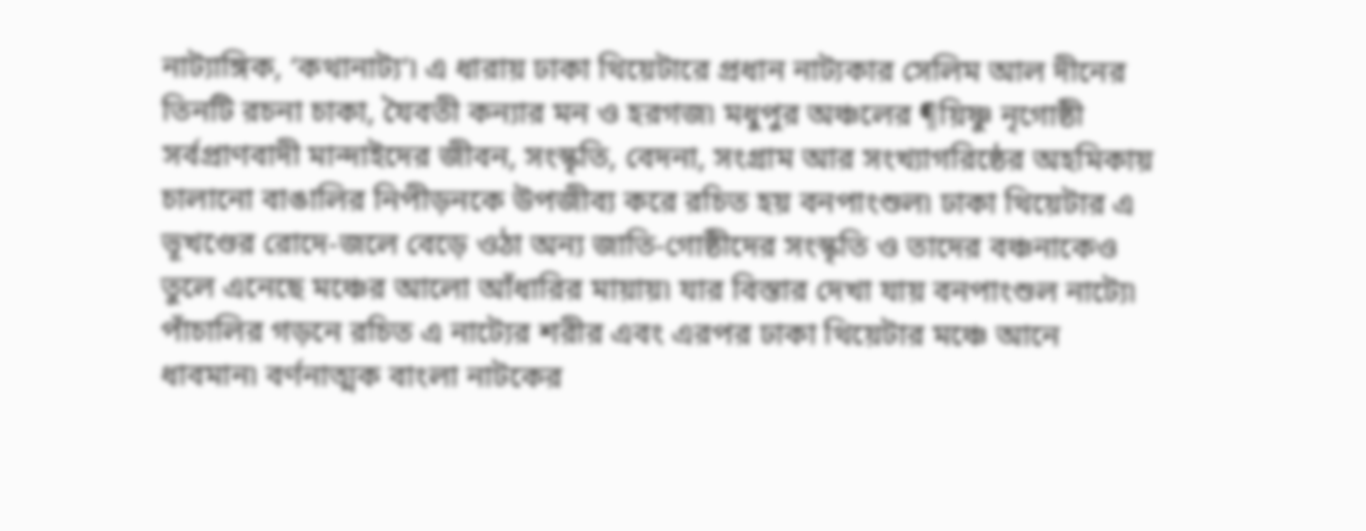নাট্যাঙ্গিক, ‘কথানাট্য’৷ এ ধারায় ঢাকা থিয়েটারে প্রধান নাট্যকার সেলিম আল দীনের তিনটি রচনা চাকা, যৈবতী কন্যার মন ও হরগজ৷ মধুপুর অঞ্চলের ¶য়িষ্ণু নৃগোষ্ঠী সর্বপ্রাণবাদী মান্দাইদের জীবন, সংস্কৃতি, বেদনা, সংগ্রাম আর সংখ্যাগরিষ্ঠের অহমিকায় চালানো বাঙালির নিপীড়নকে উপজীব্য করে রচিত হয় বনপাংশুল৷ ঢাকা থিয়েটার এ ভূখণ্ডের রোদে-জলে বেড়ে ওঠা অন্য জাতি-গোষ্ঠীদের সংস্কৃতি ও তাদের বঞ্চনাকেও তুলে এনেছে মঞ্চের আলো আঁধারির মায়ায়৷ যার বিস্তার দেখা যায় বনপাংশুল নাট্যে৷ পাঁচালির গড়নে রচিত এ নাট্যের শরীর এবং এরপর ঢাকা থিয়েটার মঞ্চে আনে ধাবমান৷ বর্ণনাত্মক বাংলা নাটকের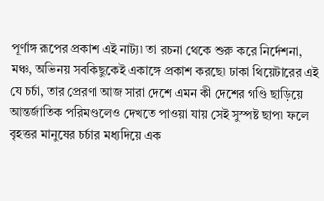পূর্ণাঙ্গ রূপের প্রকাশ এই নাট্য৷ তা রচনা থেকে শুরু করে নির্দেশনা, মঞ্চ, অভিনয় সবকিছুকেই একাঙ্গে প্রকাশ করছে৷ ঢাকা থিয়েটারের এই যে চর্চা, তার প্রেরণা আজ সারা দেশে এমন কী দেশের গণ্ডি ছাড়িয়ে আন্তর্জাতিক পরিমণ্ডলেও দেখতে পাওয়া যায় সেই সুস্পষ্ট ছাপ৷ ফলে বৃহত্তর মানুষের চর্চার মধ্যদিয়ে এক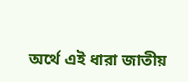অর্থে এই ধারা জাতীয়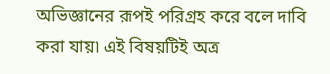অভিজ্ঞানের রূপই পরিগ্রহ করে বলে দাবি করা যায়৷ এই বিষয়টিই অত্র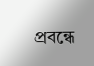প্রবন্ধে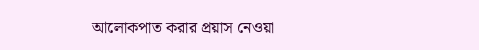আলোকপাত করার প্রয়াস নেওয়া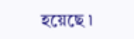হয়েছে ৷